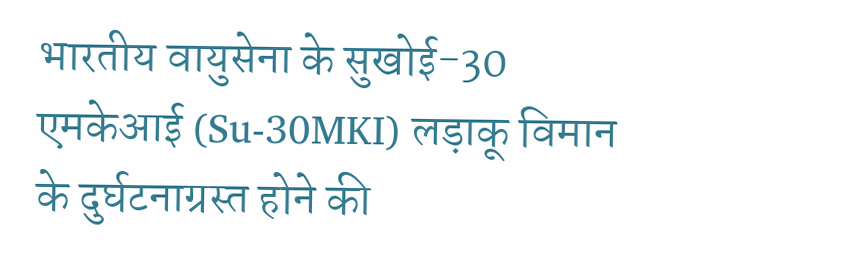भारतीय वायुसेना के सुखोई-30 एमकेआई (Su-30MKI) लड़ाकू विमान के दुर्घटनाग्रस्त होने की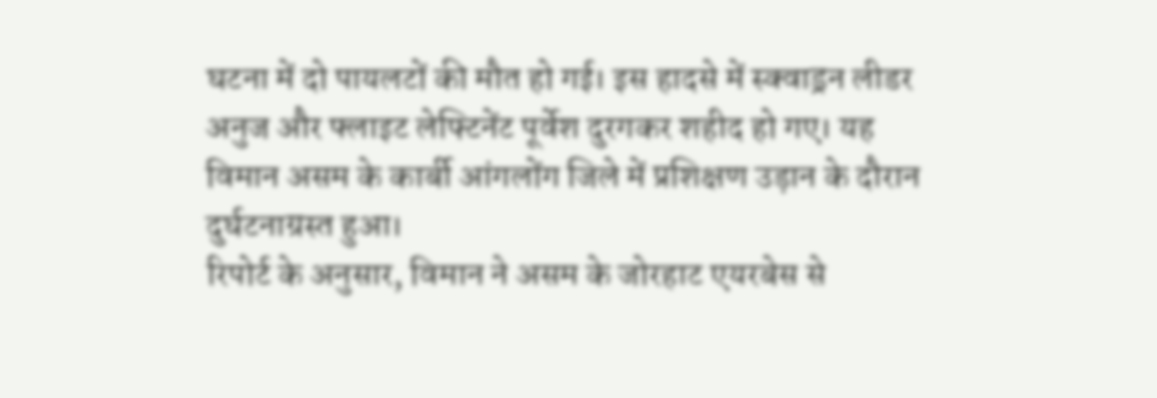घटना में दो पायलटों की मौत हो गई। इस हादसे में स्क्वाड्रन लीडर अनुज और फ्लाइट लेफ्टिनेंट पूर्वेश दुरगकर शहीद हो गए। यह विमान असम के कार्बी आंगलोंग जिले में प्रशिक्षण उड़ान के दौरान दुर्घटनाग्रस्त हुआ।
रिपोर्ट के अनुसार, विमान ने असम के जोरहाट एयरबेस से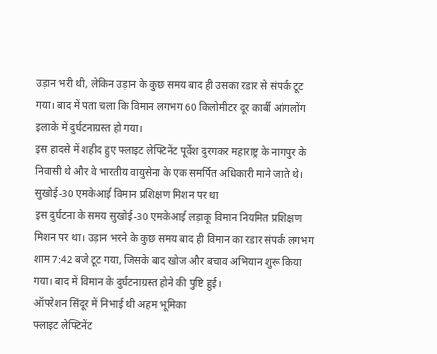उड़ान भरी थी, लेकिन उड़ान के कुछ समय बाद ही उसका रडार से संपर्क टूट गया। बाद में पता चला कि विमान लगभग 60 किलोमीटर दूर कार्बी आंगलोंग इलाके में दुर्घटनाग्रस्त हो गया।
इस हादसे में शहीद हुए फ्लाइट लेफ्टिनेंट पूर्वेश दुरगकर महाराष्ट्र के नागपुर के निवासी थे और वे भारतीय वायुसेना के एक समर्पित अधिकारी माने जाते थे।
सुखोई-30 एमकेआई विमान प्रशिक्षण मिशन पर था
इस दुर्घटना के समय सुखोई-30 एमकेआई लड़ाकू विमान नियमित प्रशिक्षण मिशन पर था। उड़ान भरने के कुछ समय बाद ही विमान का रडार संपर्क लगभग शाम 7:42 बजे टूट गया, जिसके बाद खोज और बचाव अभियान शुरू किया गया। बाद में विमान के दुर्घटनाग्रस्त होने की पुष्टि हुई।
ऑपरेशन सिंदूर में निभाई थी अहम भूमिका
फ्लाइट लेफ्टिनेंट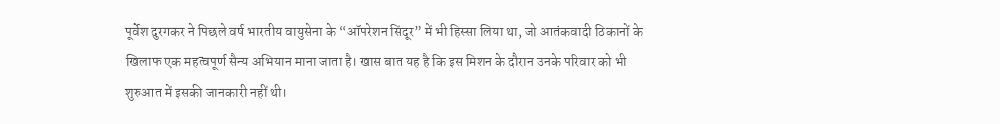पूर्वेश दुरगकर ने पिछले वर्ष भारतीय वायुसेना के “ऑपरेशन सिंदूर” में भी हिस्सा लिया था, जो आतंकवादी ठिकानों के खिलाफ एक महत्वपूर्ण सैन्य अभियान माना जाता है। खास बात यह है कि इस मिशन के दौरान उनके परिवार को भी शुरुआत में इसकी जानकारी नहीं थी।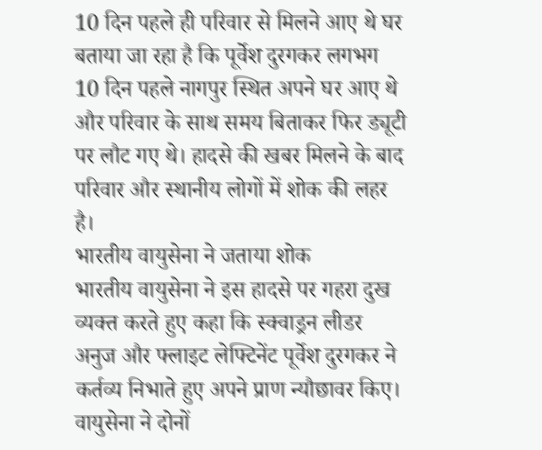10 दिन पहले ही परिवार से मिलने आए थे घर
बताया जा रहा है कि पूर्वेश दुरगकर लगभग 10 दिन पहले नागपुर स्थित अपने घर आए थे और परिवार के साथ समय बिताकर फिर ड्यूटी पर लौट गए थे। हादसे की खबर मिलने के बाद परिवार और स्थानीय लोगों में शोक की लहर है।
भारतीय वायुसेना ने जताया शोक
भारतीय वायुसेना ने इस हादसे पर गहरा दुख व्यक्त करते हुए कहा कि स्क्वाड्रन लीडर अनुज और फ्लाइट लेफ्टिनेंट पूर्वेश दुरगकर ने कर्तव्य निभाते हुए अपने प्राण न्यौछावर किए। वायुसेना ने दोनों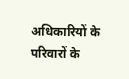अधिकारियों के परिवारों के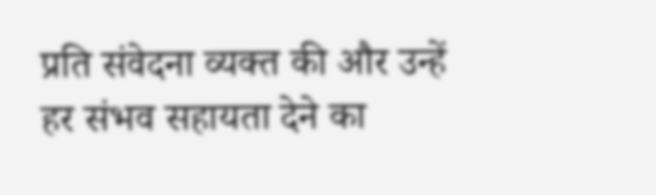प्रति संवेदना व्यक्त की और उन्हें हर संभव सहायता देने का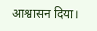आश्वासन दिया।